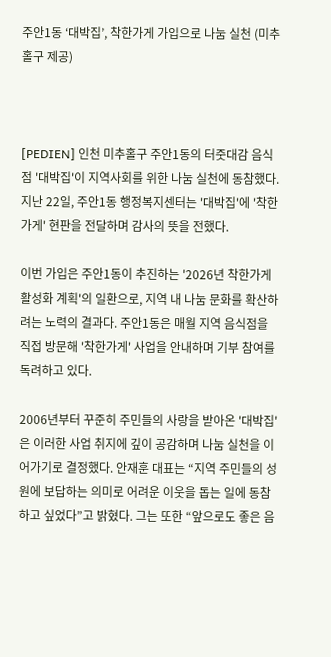주안1동 ‘대박집’, 착한가게 가입으로 나눔 실천 (미추홀구 제공)



[PEDIEN] 인천 미추홀구 주안1동의 터줏대감 음식점 '대박집'이 지역사회를 위한 나눔 실천에 동참했다. 지난 22일, 주안1동 행정복지센터는 '대박집'에 '착한가게' 현판을 전달하며 감사의 뜻을 전했다.

이번 가입은 주안1동이 추진하는 '2026년 착한가게 활성화 계획'의 일환으로, 지역 내 나눔 문화를 확산하려는 노력의 결과다. 주안1동은 매월 지역 음식점을 직접 방문해 '착한가게' 사업을 안내하며 기부 참여를 독려하고 있다.

2006년부터 꾸준히 주민들의 사랑을 받아온 '대박집'은 이러한 사업 취지에 깊이 공감하며 나눔 실천을 이어가기로 결정했다. 안재훈 대표는 “지역 주민들의 성원에 보답하는 의미로 어려운 이웃을 돕는 일에 동참하고 싶었다”고 밝혔다. 그는 또한 “앞으로도 좋은 음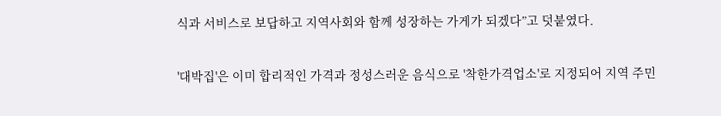식과 서비스로 보답하고 지역사회와 함께 성장하는 가게가 되겠다”고 덧붙였다.

'대박집'은 이미 합리적인 가격과 정성스러운 음식으로 '착한가격업소'로 지정되어 지역 주민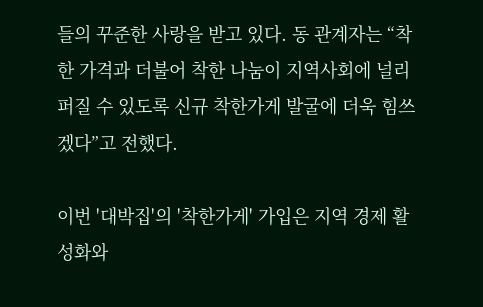들의 꾸준한 사랑을 받고 있다. 동 관계자는 “착한 가격과 더불어 착한 나눔이 지역사회에 널리 퍼질 수 있도록 신규 착한가게 발굴에 더욱 힘쓰겠다”고 전했다.

이번 '대박집'의 '착한가게' 가입은 지역 경제 활성화와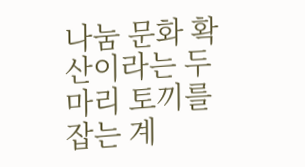나눔 문화 확산이라는 두 마리 토끼를 잡는 계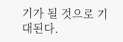기가 될 것으로 기대된다.